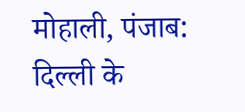मोहाली, पंजाब: दिल्ली के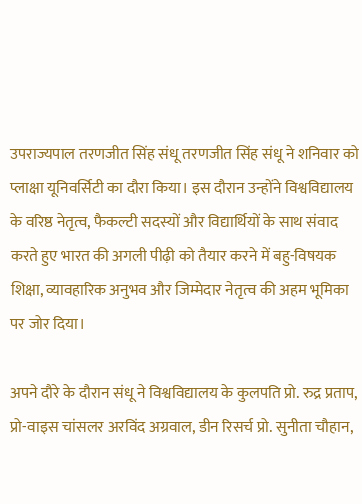उपराज्यपाल तरणजीत सिंह संधू तरणजीत सिंह संधू ने शनिवार को प्लाक्षा यूनिवर्सिटी का दौरा किया। इस दौरान उन्होंने विश्वविद्यालय के वरिष्ठ नेतृत्व, फैकल्टी सदस्यों और विद्यार्थियों के साथ संवाद करते हुए भारत की अगली पीढ़ी को तैयार करने में बहु-विषयक शिक्षा, व्यावहारिक अनुभव और जिम्मेदार नेतृत्व की अहम भूमिका पर जोर दिया।

अपने दौरे के दौरान संधू ने विश्वविद्यालय के कुलपति प्रो. रुद्र प्रताप, प्रो-वाइस चांसलर अरविंद अग्रवाल, डीन रिसर्च प्रो. सुनीता चौहान,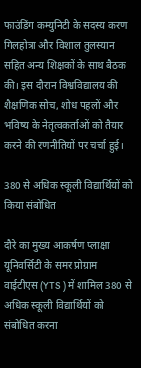फाउंडिंग कम्युनिटी के सदस्य करण गिलहोत्रा और विशाल तुलस्यान सहित अन्य शिक्षकों के साथ बैठक की। इस दौरान विश्वविद्यालय की शैक्षणिक सोच, शोध पहलों और भविष्य के नेतृत्वकर्ताओं को तैयार करने की रणनीतियों पर चर्चा हुई।

380 से अधिक स्कूली विद्यार्थियों को किया संबोधित

दौरे का मुख्य आकर्षण प्लाक्षा यूनिवर्सिटी के समर प्रोग्राम वाईटीएस (YTS ) में शामिल 380 से अधिक स्कूली विद्यार्थियों को संबोधित करना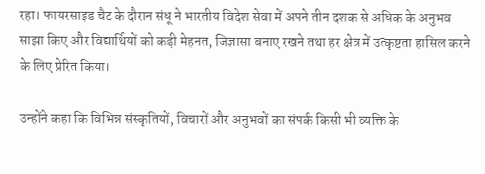रहा। फायरसाइड चैट के दौरान संधू ने भारतीय विदेश सेवा में अपने तीन दशक से अधिक के अनुभव साझा किए और विद्यार्थियों को कड़ी मेहनत, जिज्ञासा बनाए रखने तथा हर क्षेत्र में उत्कृष्टता हासिल करने के लिए प्रेरित किया।

उन्होंने कहा कि विभिन्न संस्कृतियों, विचारों और अनुभवों का संपर्क किसी भी व्यक्ति के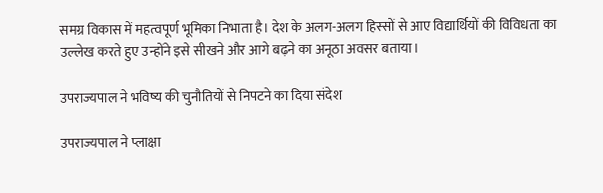समग्र विकास में महत्वपूर्ण भूमिका निभाता है। देश के अलग-अलग हिस्सों से आए विद्यार्थियों की विविधता का उल्लेख करते हुए उन्होंने इसे सीखने और आगे बढ़ने का अनूठा अवसर बताया।

उपराज्यपाल ने भविष्य की चुनौतियों से निपटने का दिया संदेश

उपराज्यपाल ने प्लाक्षा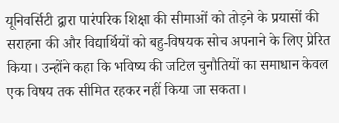यूनिवर्सिटी द्वारा पारंपरिक शिक्षा की सीमाओं को तोड़ने के प्रयासों की सराहना की और विद्यार्थियों को बहु-विषयक सोच अपनाने के लिए प्रेरित किया। उन्होंने कहा कि भविष्य की जटिल चुनौतियों का समाधान केवल एक विषय तक सीमित रहकर नहीं किया जा सकता।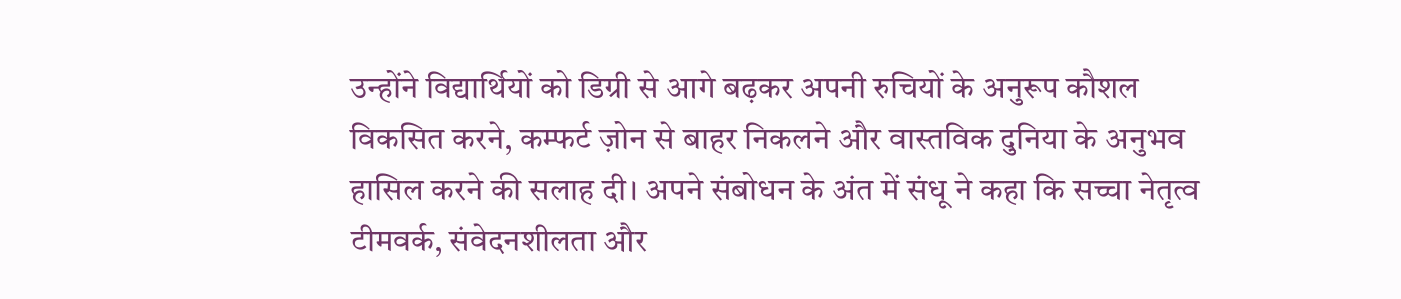उन्होंने विद्यार्थियों को डिग्री से आगे बढ़कर अपनी रुचियों के अनुरूप कौशल विकसित करने, कम्फर्ट ज़ोन से बाहर निकलने और वास्तविक दुनिया के अनुभव हासिल करने की सलाह दी। अपने संबोधन के अंत में संधू ने कहा कि सच्चा नेतृत्व टीमवर्क, संवेदनशीलता और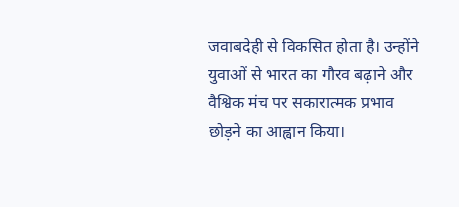जवाबदेही से विकसित होता है। उन्होंने युवाओं से भारत का गौरव बढ़ाने और वैश्विक मंच पर सकारात्मक प्रभाव छोड़ने का आह्वान किया।